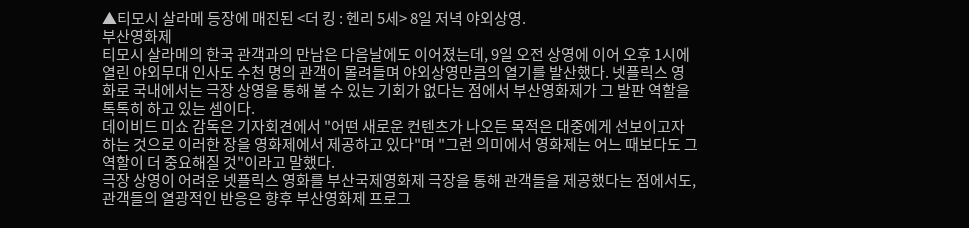▲티모시 살라메 등장에 매진된 <더 킹 : 헨리 5세> 8일 저녁 야외상영.
부산영화제
티모시 살라메의 한국 관객과의 만남은 다음날에도 이어졌는데, 9일 오전 상영에 이어 오후 1시에 열린 야외무대 인사도 수천 명의 관객이 몰려들며 야외상영만큼의 열기를 발산했다. 넷플릭스 영화로 국내에서는 극장 상영을 통해 볼 수 있는 기회가 없다는 점에서 부산영화제가 그 발판 역할을 톡톡히 하고 있는 셈이다.
데이비드 미쇼 감독은 기자회견에서 "어떤 새로운 컨텐츠가 나오든 목적은 대중에게 선보이고자 하는 것으로 이러한 장을 영화제에서 제공하고 있다"며 "그런 의미에서 영화제는 어느 때보다도 그 역할이 더 중요해질 것"이라고 말했다.
극장 상영이 어려운 넷플릭스 영화를 부산국제영화제 극장을 통해 관객들을 제공했다는 점에서도, 관객들의 열광적인 반응은 향후 부산영화제 프로그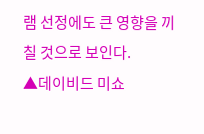램 선정에도 큰 영향을 끼칠 것으로 보인다.
▲데이비드 미쇼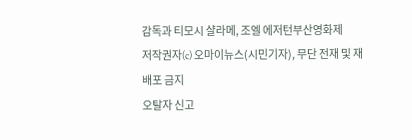감독과 티모시 샬라메, 조엘 에저턴부산영화제
저작권자(c) 오마이뉴스(시민기자), 무단 전재 및 재배포 금지
오탈자 신고